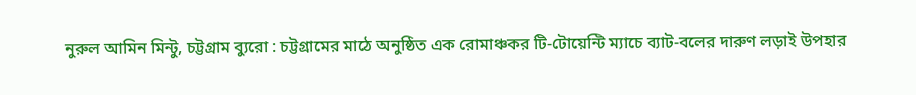নুরুল আমিন মিন্টু, চট্টগ্রাম ব্যুরো : চট্টগ্রামের মাঠে অনুষ্ঠিত এক রোমাঞ্চকর টি-টোয়েন্টি ম্যাচে ব্যাট-বলের দারুণ লড়াই উপহার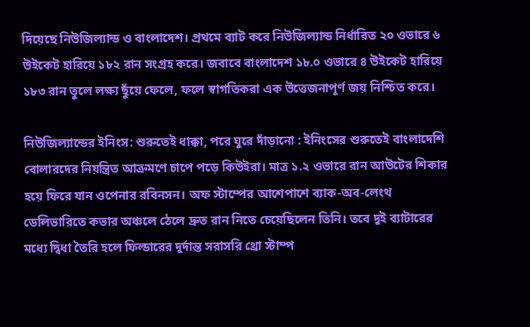দিয়েছে নিউজিল্যান্ড ও বাংলাদেশ। প্রথমে ব্যাট করে নিউজিল্যান্ড নির্ধারিত ২০ ওভারে ৬ উইকেট হারিয়ে ১৮২ রান সংগ্রহ করে। জবাবে বাংলাদেশ ১৮.০ ওভারে ৪ উইকেট হারিয়ে ১৮৩ রান তুলে লক্ষ্য ছুঁয়ে ফেলে, ফলে স্বাগতিকরা এক উত্তেজনাপূর্ণ জয় নিশ্চিত করে।

নিউজিল্যান্ডের ইনিংস: শুরুতেই ধাক্কা, পরে ঘুরে দাঁড়ানো : ইনিংসের শুরুতেই বাংলাদেশি বোলারদের নিয়ন্ত্রিত আক্রমণে চাপে পড়ে কিউইরা। মাত্র ১.২ ওভারে রান আউটের শিকার হয়ে ফিরে যান ওপেনার রবিনসন। অফ স্টাম্পের আশেপাশে ব্যাক-অব-লেংথ ডেলিভারিতে কভার অঞ্চলে ঠেলে দ্রুত রান নিতে চেয়েছিলেন তিনি। তবে দুই ব্যাটারের মধ্যে দ্বিধা তৈরি হলে ফিল্ডারের দুর্দান্ত সরাসরি থ্রো স্টাম্প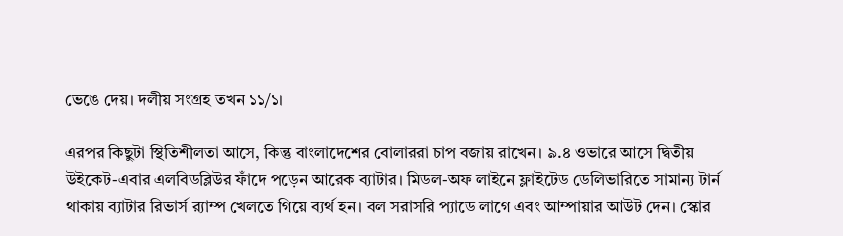ভেঙে দেয়। দলীয় সংগ্রহ তখন ১১/১।

এরপর কিছুটা স্থিতিশীলতা আসে, কিন্তু বাংলাদেশের বোলাররা চাপ বজায় রাখেন। ৯.৪ ওভারে আসে দ্বিতীয় উইকেট-এবার এলবিডব্লিউর ফাঁদে পড়েন আরেক ব্যাটার। মিডল-অফ লাইনে ফ্লাইটেড ডেলিভারিতে সামান্য টার্ন থাকায় ব্যাটার রিভার্স র‌্যাম্প খেলতে গিয়ে ব্যর্থ হন। বল সরাসরি প্যাডে লাগে এবং আম্পায়ার আউট দেন। স্কোর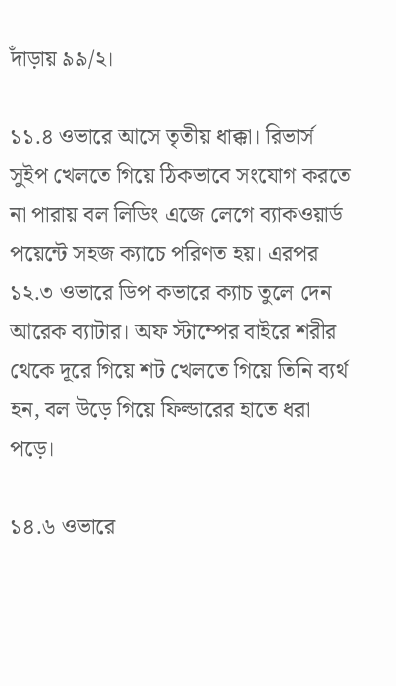দাঁড়ায় ৯৯/২।

১১.৪ ওভারে আসে তৃতীয় ধাক্কা। রিভার্স সুইপ খেলতে গিয়ে ঠিকভাবে সংযোগ করতে না পারায় বল লিডিং এজে লেগে ব্যাকওয়ার্ড পয়েন্টে সহজ ক্যাচে পরিণত হয়। এরপর ১২.৩ ওভারে ডিপ কভারে ক্যাচ তুলে দেন আরেক ব্যাটার। অফ স্টাম্পের বাইরে শরীর থেকে দূরে গিয়ে শট খেলতে গিয়ে তিনি ব্যর্থ হন, বল উড়ে গিয়ে ফিল্ডারের হাতে ধরা পড়ে।

১৪.৬ ওভারে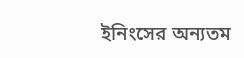ইনিংসের অন্যতম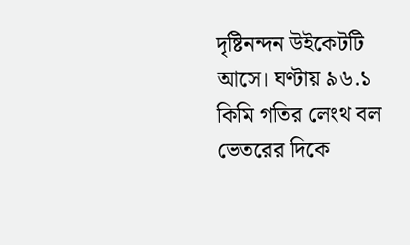দৃষ্টিনন্দন উইকেটটি আসে। ঘণ্টায় ৯৬.১ কিমি গতির লেংথ বল ভেতরের দিকে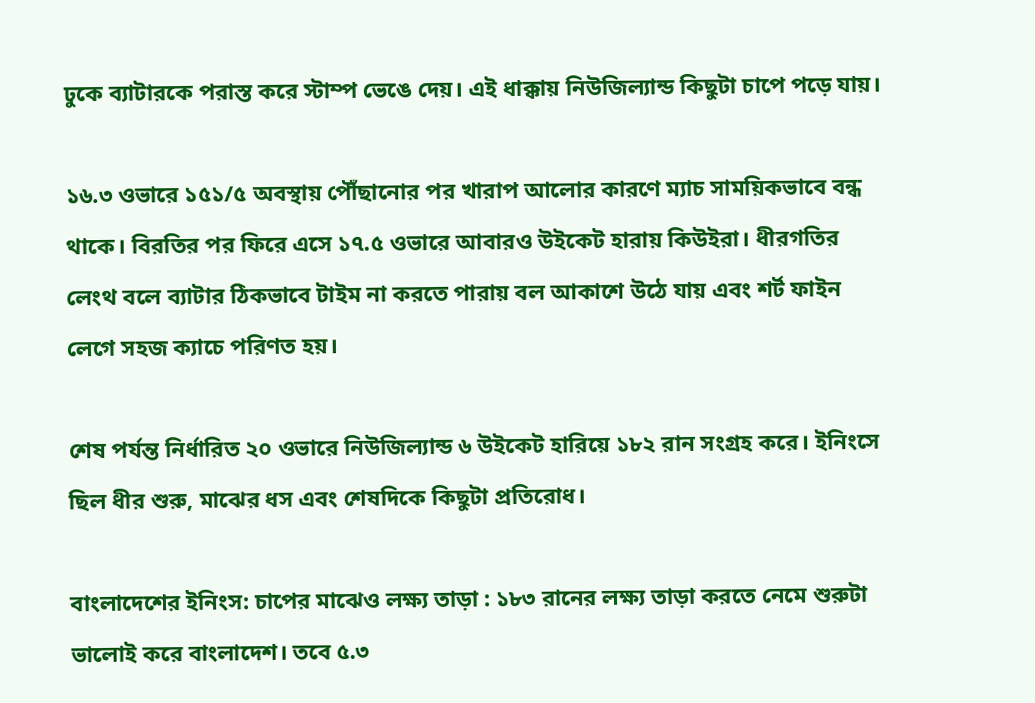ঢুকে ব্যাটারকে পরাস্ত করে স্টাম্প ভেঙে দেয়। এই ধাক্কায় নিউজিল্যান্ড কিছুটা চাপে পড়ে যায়।

১৬.৩ ওভারে ১৫১/৫ অবস্থায় পৌঁছানোর পর খারাপ আলোর কারণে ম্যাচ সাময়িকভাবে বন্ধ থাকে। বিরতির পর ফিরে এসে ১৭.৫ ওভারে আবারও উইকেট হারায় কিউইরা। ধীরগতির লেংথ বলে ব্যাটার ঠিকভাবে টাইম না করতে পারায় বল আকাশে উঠে যায় এবং শর্ট ফাইন লেগে সহজ ক্যাচে পরিণত হয়।

শেষ পর্যন্ত নির্ধারিত ২০ ওভারে নিউজিল্যান্ড ৬ উইকেট হারিয়ে ১৮২ রান সংগ্রহ করে। ইনিংসে ছিল ধীর শুরু, মাঝের ধস এবং শেষদিকে কিছুটা প্রতিরোধ।

বাংলাদেশের ইনিংস: চাপের মাঝেও লক্ষ্য তাড়া : ১৮৩ রানের লক্ষ্য তাড়া করতে নেমে শুরুটা ভালোই করে বাংলাদেশ। তবে ৫.৩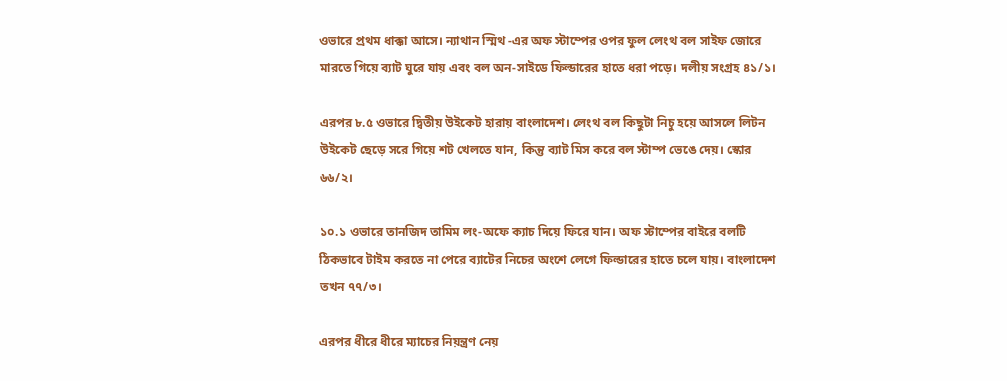ওভারে প্রথম ধাক্কা আসে। ন্যাথান স্মিথ -এর অফ স্টাম্পের ওপর ফুল লেংথ বল সাইফ জোরে মারতে গিয়ে ব্যাট ঘুরে যায় এবং বল অন-সাইডে ফিল্ডারের হাতে ধরা পড়ে। দলীয় সংগ্রহ ৪১/১।

এরপর ৮.৫ ওভারে দ্বিতীয় উইকেট হারায় বাংলাদেশ। লেংথ বল কিছুটা নিচু হয়ে আসলে লিটন উইকেট ছেড়ে সরে গিয়ে শট খেলতে যান, কিন্তু ব্যাট মিস করে বল স্টাম্প ভেঙে দেয়। স্কোর ৬৬/২।

১০.১ ওভারে তানজিদ তামিম লং-অফে ক্যাচ দিয়ে ফিরে যান। অফ স্টাম্পের বাইরে বলটি ঠিকভাবে টাইম করতে না পেরে ব্যাটের নিচের অংশে লেগে ফিল্ডারের হাতে চলে যায়। বাংলাদেশ তখন ৭৭/৩।

এরপর ধীরে ধীরে ম্যাচের নিয়ন্ত্রণ নেয়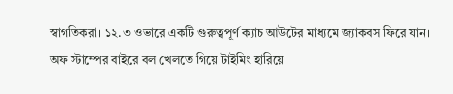স্বাগতিকরা। ১২.৩ ওভারে একটি গুরুত্বপূর্ণ ক্যাচ আউটের মাধ্যমে জ্যাকবস ফিরে যান। অফ স্টাম্পের বাইরে বল খেলতে গিয়ে টাইমিং হারিয়ে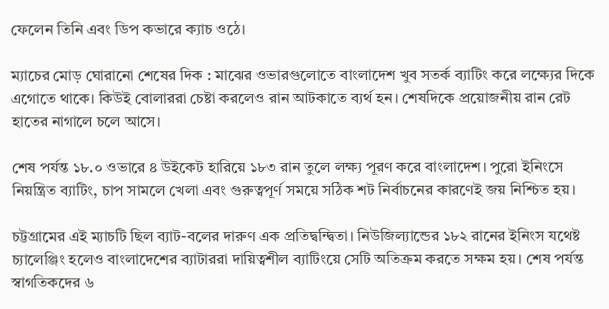ফেলেন তিনি এবং ডিপ কভারে ক্যাচ ওঠে।

ম্যাচের মোড় ঘোরানো শেষের দিক : মাঝের ওভারগুলোতে বাংলাদেশ খুব সতর্ক ব্যাটিং করে লক্ষ্যের দিকে এগোতে থাকে। কিউই বোলাররা চেষ্টা করলেও রান আটকাতে ব্যর্থ হন। শেষদিকে প্রয়োজনীয় রান রেট হাতের নাগালে চলে আসে।

শেষ পর্যন্ত ১৮.০ ওভারে ৪ উইকেট হারিয়ে ১৮৩ রান তুলে লক্ষ্য পূরণ করে বাংলাদেশ। পুরো ইনিংসে নিয়ন্ত্রিত ব্যাটিং, চাপ সামলে খেলা এবং গুরুত্বপূর্ণ সময়ে সঠিক শট নির্বাচনের কারণেই জয় নিশ্চিত হয়।

চট্টগ্রামের এই ম্যাচটি ছিল ব্যাট-বলের দারুণ এক প্রতিদ্বন্দ্বিতা। নিউজিল্যান্ডের ১৮২ রানের ইনিংস যথেষ্ট চ্যালেঞ্জিং হলেও বাংলাদেশের ব্যাটাররা দায়িত্বশীল ব্যাটিংয়ে সেটি অতিক্রম করতে সক্ষম হয়। শেষ পর্যন্ত স্বাগতিকদের ৬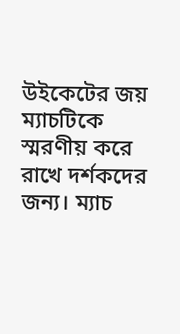উইকেটের জয় ম্যাচটিকে স্মরণীয় করে রাখে দর্শকদের জন্য। ম্যাচ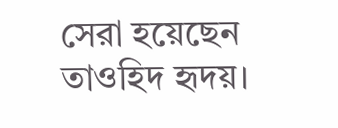সেরা হয়েছেন তাওহিদ হৃদয়।